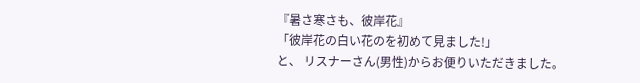『暑さ寒さも、彼岸花』
「彼岸花の白い花のを初めて見ました!」
と、 リスナーさん(男性)からお便りいただきました。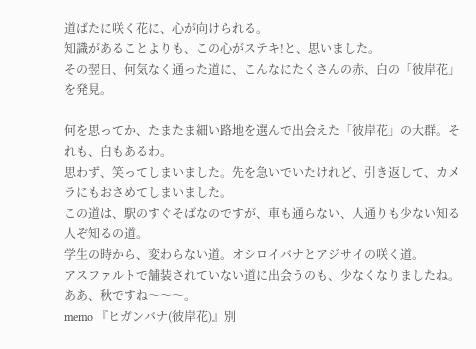道ばたに咲く花に、心が向けられる。
知識があることよりも、この心がステキ!と、思いました。
その翌日、何気なく通った道に、こんなにたくさんの赤、白の「彼岸花」を発見。

何を思ってか、たまたま細い路地を選んで出会えた「彼岸花」の大群。それも、白もあるわ。
思わず、笑ってしまいました。先を急いでいたけれど、引き返して、カメラにもおさめてしまいました。
この道は、駅のすぐそばなのですが、車も通らない、人通りも少ない知る人ぞ知るの道。
学生の時から、変わらない道。オシロイバナとアジサイの咲く道。
アスファルトで舗装されていない道に出会うのも、少なくなりましたね。
ああ、秋ですね〜〜〜。
memo 『ヒガンバナ(彼岸花)』別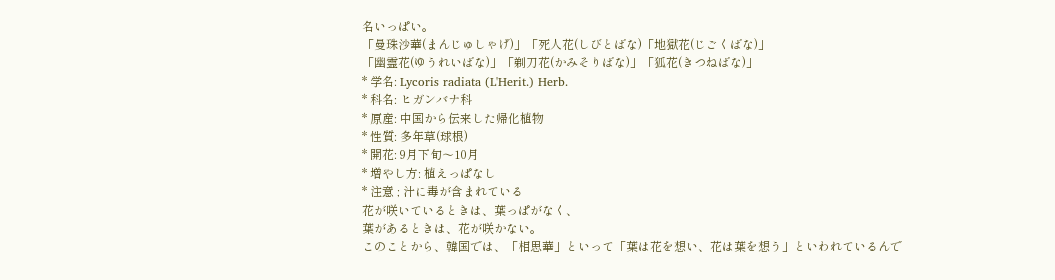名いっぱい。
「曼珠沙華(まんじゅしゃげ)」「死人花(しびとばな)「地獄花(じごくばな)」
「幽霊花(ゆうれいばな)」「剃刀花(かみそりばな)」「狐花(きつねばな)」
* 学名: Lycoris radiata (L'Herit.) Herb.
* 科名: ヒガンバナ科
* 原産: 中国から伝来した帰化植物
* 性質: 多年草(球根)
* 開花: 9月下旬〜10月
* 増やし方: 植えっぱなし
* 注意 ; 汁に毒が含まれている
花が咲いているときは、葉っぱがなく、
葉があるときは、花が咲かない。
このことから、韓国では、「相思華」といって「葉は花を想い、花は葉を想う」といわれているんで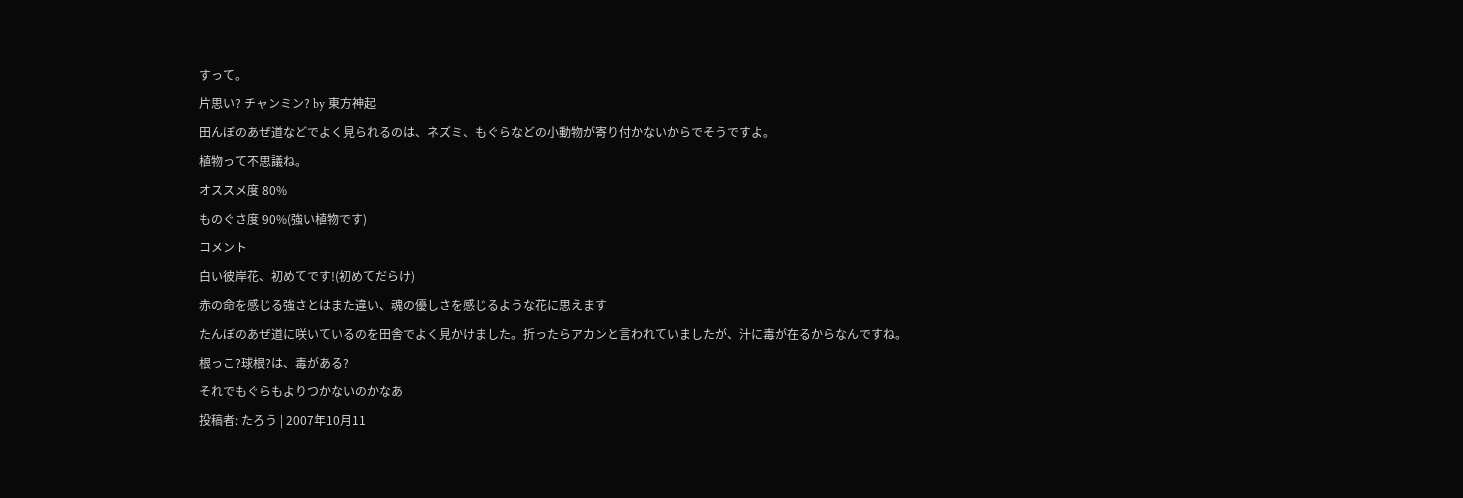すって。
片思い? チャンミン? by 東方神起
田んぼのあぜ道などでよく見られるのは、ネズミ、もぐらなどの小動物が寄り付かないからでそうですよ。
植物って不思議ね。
オススメ度 80%
ものぐさ度 90%(強い植物です)
コメント
白い彼岸花、初めてです!(初めてだらけ)
赤の命を感じる強さとはまた違い、魂の優しさを感じるような花に思えます
たんぼのあぜ道に咲いているのを田舎でよく見かけました。折ったらアカンと言われていましたが、汁に毒が在るからなんですね。
根っこ?球根?は、毒がある?
それでもぐらもよりつかないのかなあ
投稿者: たろう | 2007年10月11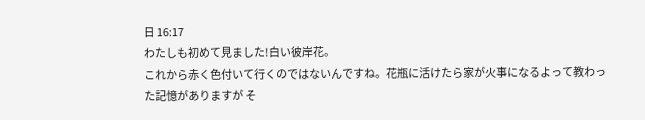日 16:17
わたしも初めて見ました!白い彼岸花。
これから赤く色付いて行くのではないんですね。花瓶に活けたら家が火事になるよって教わった記憶がありますが そ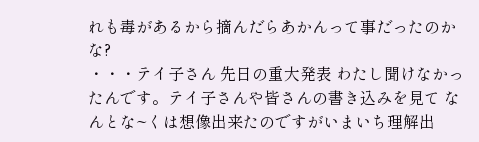れも毒があるから摘んだらあかんって事だったのかな?
・・・テイ子さん 先日の重大発表 わたし聞けなかったんです。テイ子さんや皆さんの書き込みを見て なんとな~くは想像出来たのですがいまいち理解出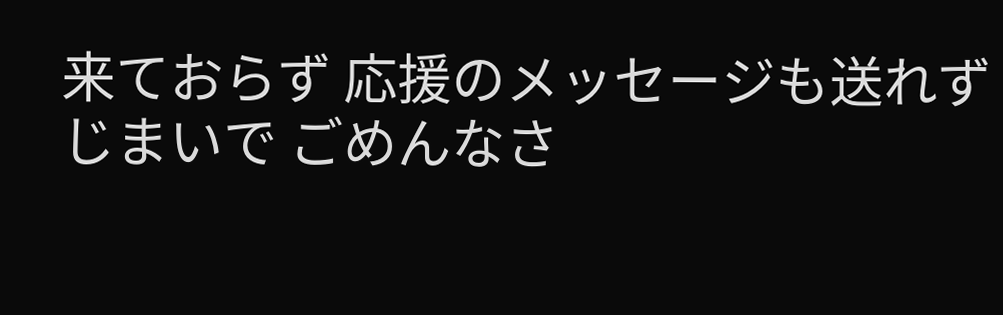来ておらず 応援のメッセージも送れずじまいで ごめんなさ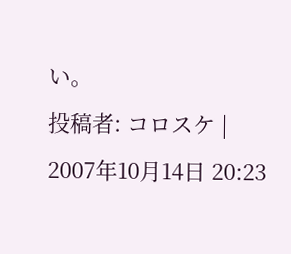い。
投稿者: コロスケ | 2007年10月14日 20:23